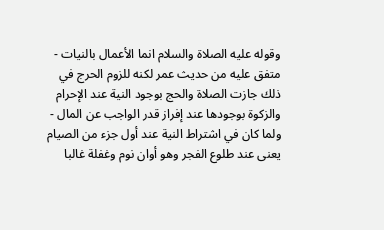وقوله عليه الصلاة والسلام انما الأعمال بالنيات - متفق عليه من حديث عمر لكنه للزوم الحرج في ذلك جازت الصلاة والحج بوجود النية عند الإحرام والزكوة بوجودها عند إفراز قدر الواجب عن المال - ولما كان في اشتراط النية عند أول جزء من الصيام يعنى عند طلوع الفجر وهو أوان نوم وغفلة غالبا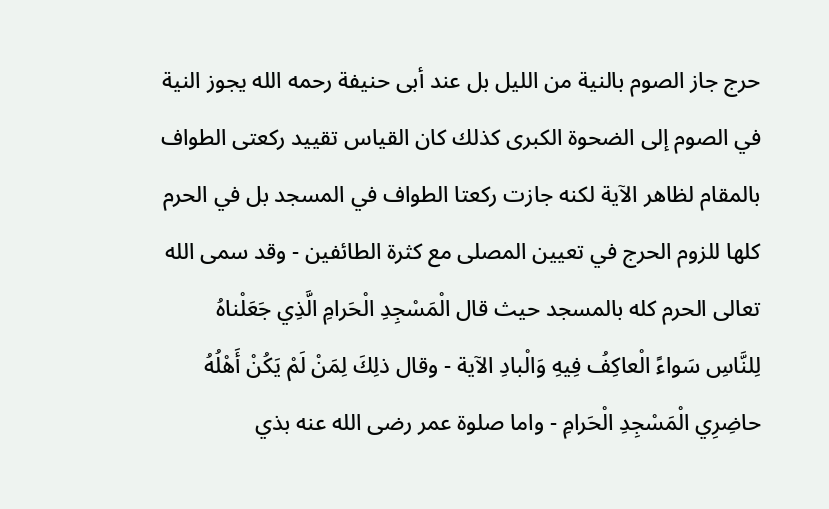حرج جاز الصوم بالنية من الليل بل عند أبى حنيفة رحمه الله يجوز النية في الصوم إلى الضحوة الكبرى كذلك كان القياس تقييد ركعتى الطواف بالمقام لظاهر الآية لكنه جازت ركعتا الطواف في المسجد بل في الحرم كلها للزوم الحرج في تعيين المصلى مع كثرة الطائفين - وقد سمى الله تعالى الحرم كله بالمسجد حيث قال الْمَسْجِدِ الْحَرامِ الَّذِي جَعَلْناهُ لِلنَّاسِ سَواءً الْعاكِفُ فِيهِ وَالْبادِ الآية - وقال ذلِكَ لِمَنْ لَمْ يَكُنْ أَهْلُهُ حاضِرِي الْمَسْجِدِ الْحَرامِ - واما صلوة عمر رضى الله عنه بذي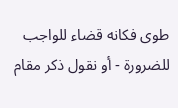طوى فكانه قضاء للواجب للضرورة - أو نقول ذكر مقام